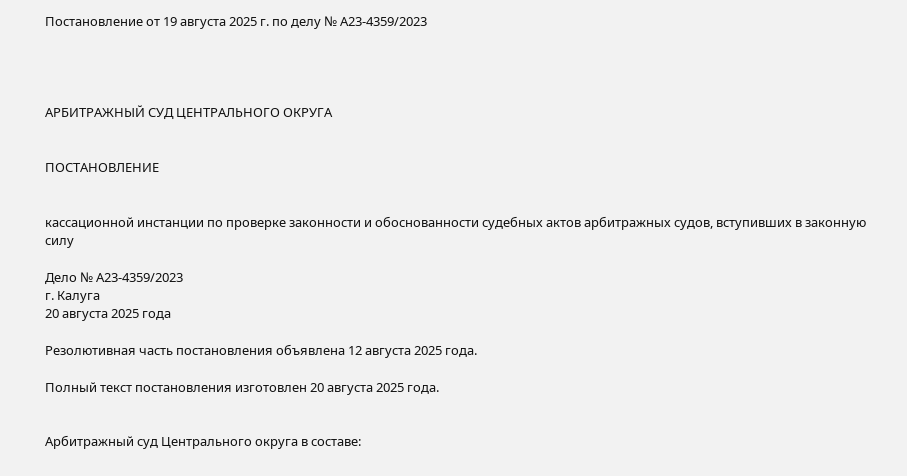Постановление от 19 августа 2025 г. по делу № А23-4359/2023




АРБИТРАЖНЫЙ СУД ЦЕНТРАЛЬНОГО ОКРУГА


ПОСТАНОВЛЕНИЕ


кассационной инстанции по проверке законности и обоснованности судебных актов арбитражных судов, вступивших в законную силу

Дело № А23-4359/2023
г. Калуга
20 августа 2025 года

Резолютивная часть постановления объявлена 12 августа 2025 года.

Полный текст постановления изготовлен 20 августа 2025 года.


Арбитражный суд Центрального округа в составе: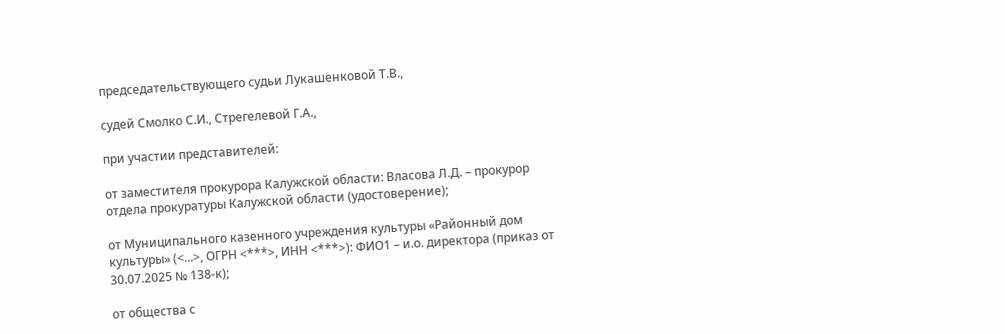председательствующего судьи Лукашенковой Т.В.,

судей Смолко С.И., Стрегелевой Г.А.,

при участии представителей:

от заместителя прокурора Калужской области: Власова Л.Д. – прокурор отдела прокуратуры Калужской области (удостоверение);

от Муниципального казенного учреждения культуры «Районный дом культуры» (<...>, ОГРН <***>, ИНН <***>): ФИО1 – и.о. директора (приказ от 30.07.2025 № 138-к);

от общества с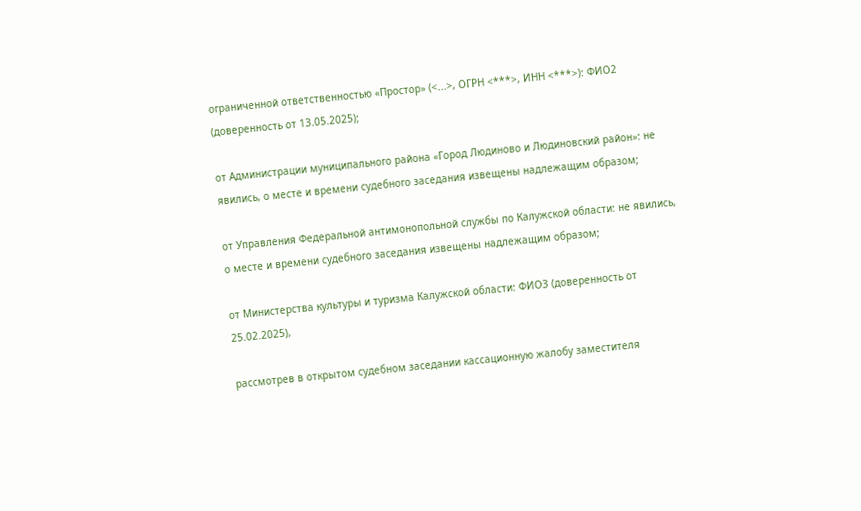ограниченной ответственностью «Простор» (<...>, ОГРН <***>, ИНН <***>): ФИО2 (доверенность от 13.05.2025);

от Администрации муниципального района «Город Людиново и Людиновский район»: не явились, о месте и времени судебного заседания извещены надлежащим образом;

от Управления Федеральной антимонопольной службы по Калужской области: не явились, о месте и времени судебного заседания извещены надлежащим образом;

от Министерства культуры и туризма Калужской области: ФИО3 (доверенность от 25.02.2025),

рассмотрев в открытом судебном заседании кассационную жалобу заместителя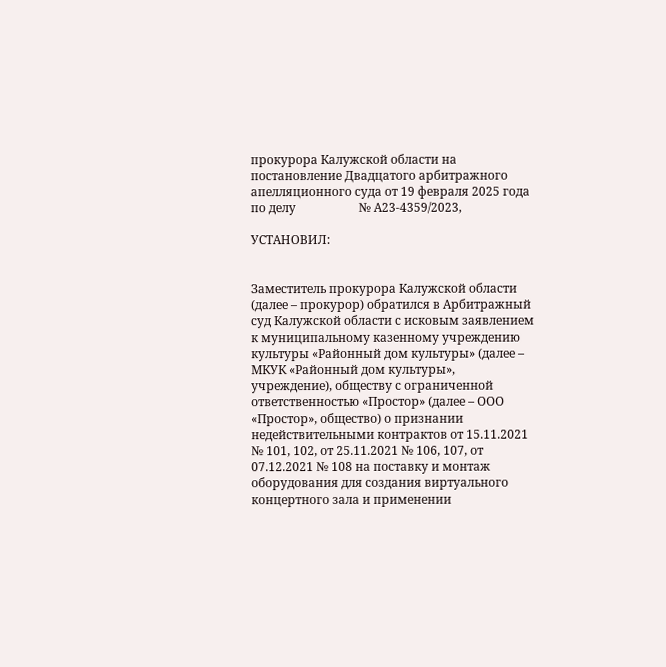прокурора Калужской области на постановление Двадцатого арбитражного апелляционного суда от 19 февраля 2025 года по делу                     № А23-4359/2023,

УСТАНОВИЛ:


Заместитель прокурора Калужской области (далее – прокурор) обратился в Арбитражный суд Калужской области с исковым заявлением к муниципальному казенному учреждению культуры «Районный дом культуры» (далее – МКУК «Районный дом культуры», учреждение), обществу с ограниченной ответственностью «Простор» (далее – ООО «Простор», общество) о признании недействительными контрактов от 15.11.2021 № 101, 102, от 25.11.2021 № 106, 107, от 07.12.2021 № 108 на поставку и монтаж оборудования для создания виртуального концертного зала и применении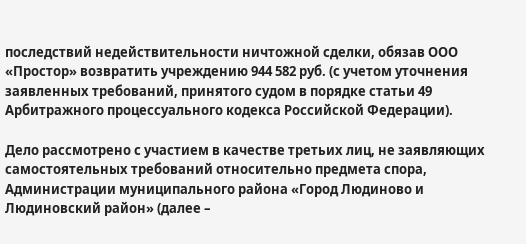последствий недействительности ничтожной сделки, обязав ООО «Простор» возвратить учреждению 944 582 руб. (с учетом уточнения заявленных требований, принятого судом в порядке статьи 49 Арбитражного процессуального кодекса Российской Федерации).

Дело рассмотрено с участием в качестве третьих лиц, не заявляющих самостоятельных требований относительно предмета спора, Администрации муниципального района «Город Людиново и Людиновский район» (далее –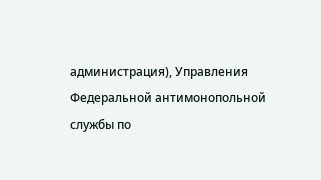администрация), Управления Федеральной антимонопольной службы по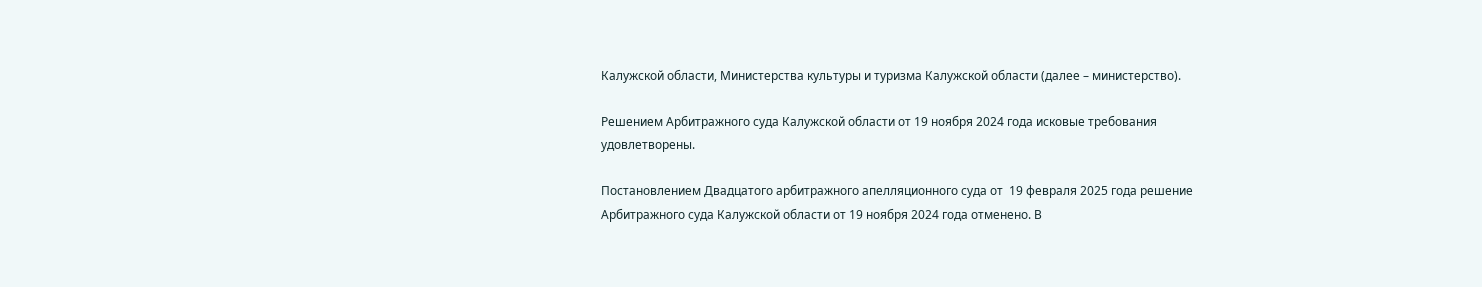Калужской области, Министерства культуры и туризма Калужской области (далее – министерство).

Решением Арбитражного суда Калужской области от 19 ноября 2024 года исковые требования удовлетворены.

Постановлением Двадцатого арбитражного апелляционного суда от  19 февраля 2025 года решение Арбитражного суда Калужской области от 19 ноября 2024 года отменено. В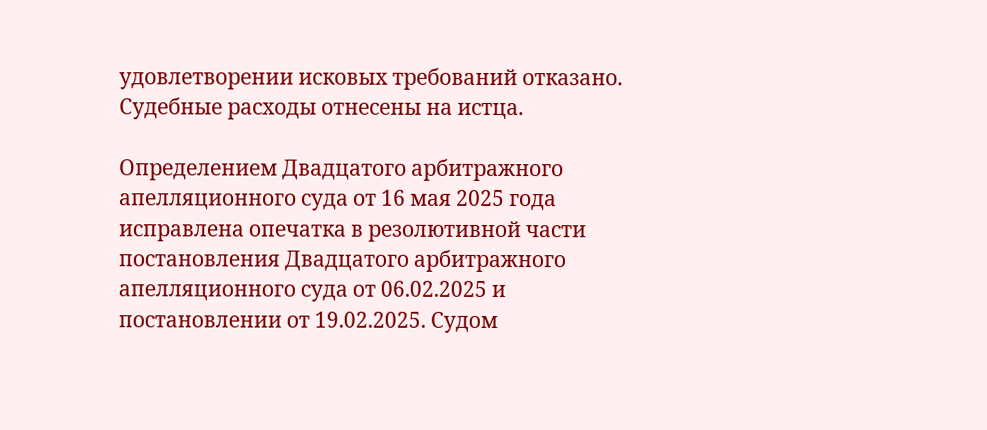удовлетворении исковых требований отказано. Судебные расходы отнесены на истца.

Определением Двадцатого арбитражного апелляционного суда от 16 мая 2025 года исправлена опечатка в резолютивной части постановления Двадцатого арбитражного апелляционного суда от 06.02.2025 и постановлении от 19.02.2025. Судом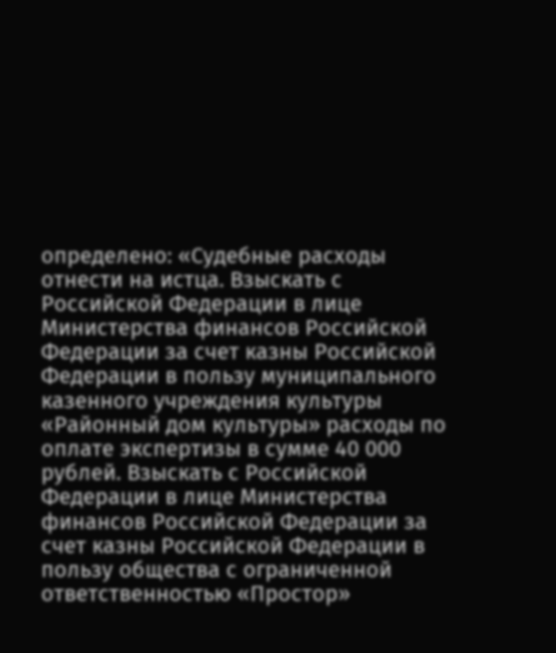определено: «Судебные расходы отнести на истца. Взыскать с Российской Федерации в лице Министерства финансов Российской Федерации за счет казны Российской Федерации в пользу муниципального казенного учреждения культуры «Районный дом культуры» расходы по оплате экспертизы в сумме 40 000 рублей. Взыскать с Российской Федерации в лице Министерства финансов Российской Федерации за счет казны Российской Федерации в пользу общества с ограниченной ответственностью «Простор»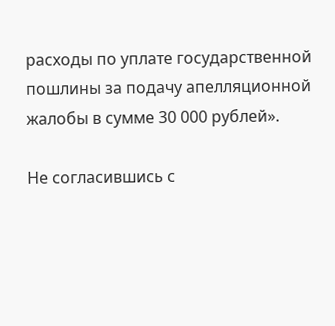расходы по уплате государственной пошлины за подачу апелляционной жалобы в сумме 30 000 рублей».

Не согласившись с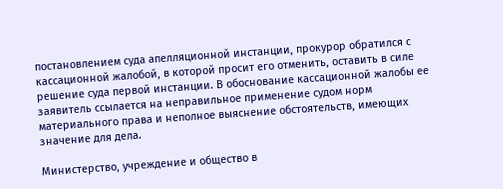постановлением суда апелляционной инстанции, прокурор обратился с кассационной жалобой, в которой просит его отменить, оставить в силе решение суда первой инстанции. В обоснование кассационной жалобы ее заявитель ссылается на неправильное применение судом норм материального права и неполное выяснение обстоятельств, имеющих значение для дела.

Министерство, учреждение и общество в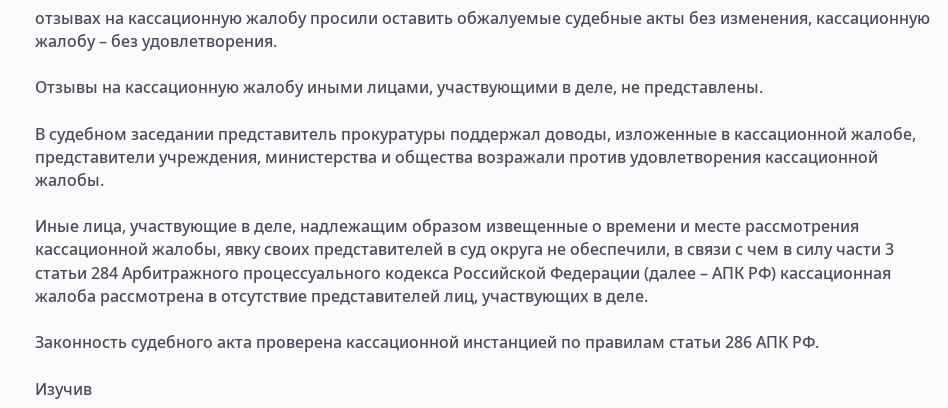отзывах на кассационную жалобу просили оставить обжалуемые судебные акты без изменения, кассационную жалобу – без удовлетворения.

Отзывы на кассационную жалобу иными лицами, участвующими в деле, не представлены.

В судебном заседании представитель прокуратуры поддержал доводы, изложенные в кассационной жалобе, представители учреждения, министерства и общества возражали против удовлетворения кассационной жалобы.

Иные лица, участвующие в деле, надлежащим образом извещенные о времени и месте рассмотрения кассационной жалобы, явку своих представителей в суд округа не обеспечили, в связи с чем в силу части 3 статьи 284 Арбитражного процессуального кодекса Российской Федерации (далее – АПК РФ) кассационная жалоба рассмотрена в отсутствие представителей лиц, участвующих в деле.

Законность судебного акта проверена кассационной инстанцией по правилам статьи 286 АПК РФ.

Изучив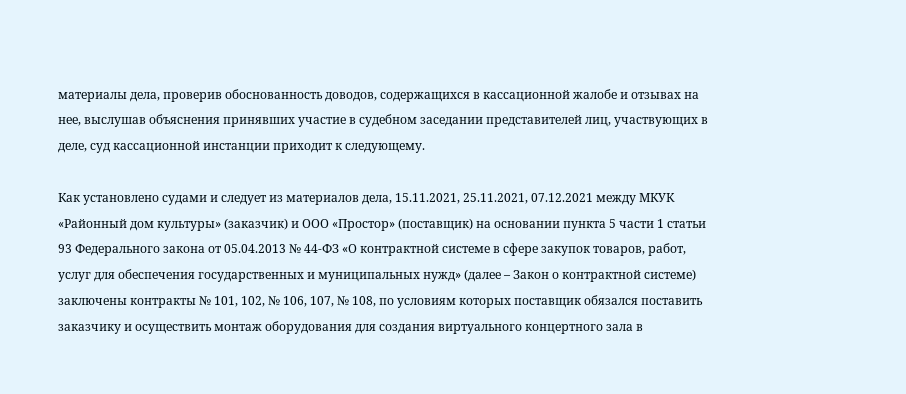материалы дела, проверив обоснованность доводов, содержащихся в кассационной жалобе и отзывах на нее, выслушав объяснения принявших участие в судебном заседании представителей лиц, участвующих в деле, суд кассационной инстанции приходит к следующему.

Как установлено судами и следует из материалов дела, 15.11.2021, 25.11.2021, 07.12.2021 между МКУК «Районный дом культуры» (заказчик) и ООО «Простор» (поставщик) на основании пункта 5 части 1 статьи 93 Федерального закона от 05.04.2013 № 44-ФЗ «О контрактной системе в сфере закупок товаров, работ, услуг для обеспечения государственных и муниципальных нужд» (далее – Закон о контрактной системе) заключены контракты № 101, 102, № 106, 107, № 108, по условиям которых поставщик обязался поставить заказчику и осуществить монтаж оборудования для создания виртуального концертного зала в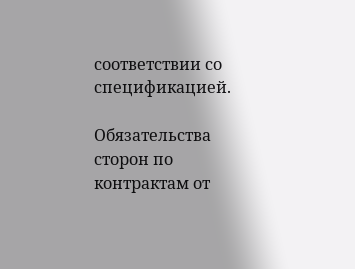соответствии со спецификацией.

Обязательства сторон по контрактам от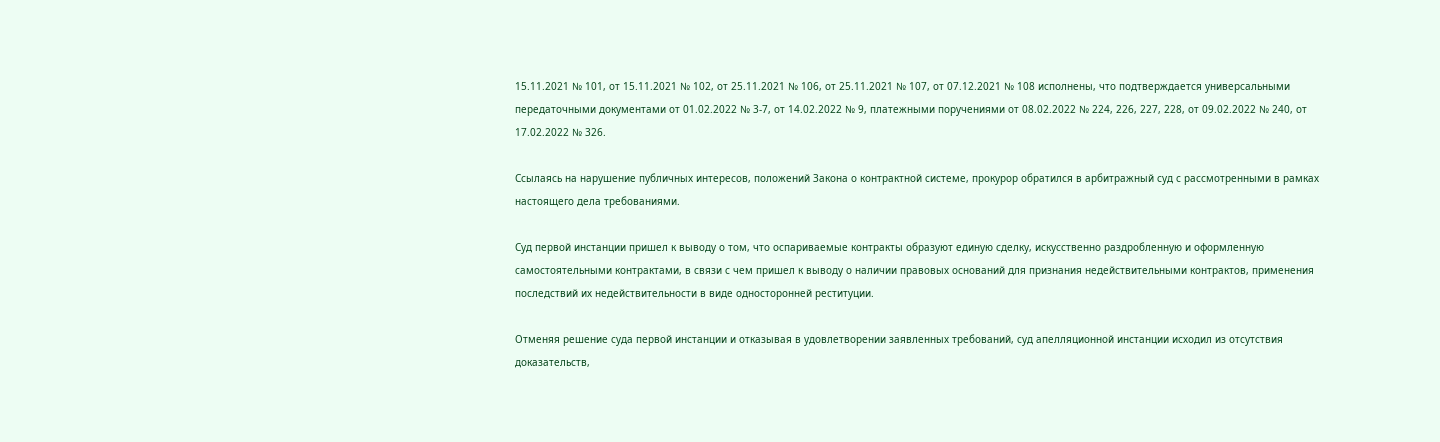15.11.2021 № 101, от 15.11.2021 № 102, от 25.11.2021 № 106, от 25.11.2021 № 107, от 07.12.2021 № 108 исполнены, что подтверждается универсальными передаточными документами от 01.02.2022 № 3-7, от 14.02.2022 № 9, платежными поручениями от 08.02.2022 № 224, 226, 227, 228, от 09.02.2022 № 240, от 17.02.2022 № 326.

Ссылаясь на нарушение публичных интересов, положений Закона о контрактной системе, прокурор обратился в арбитражный суд с рассмотренными в рамках настоящего дела требованиями.

Суд первой инстанции пришел к выводу о том, что оспариваемые контракты образуют единую сделку, искусственно раздробленную и оформленную самостоятельными контрактами, в связи с чем пришел к выводу о наличии правовых оснований для признания недействительными контрактов, применения последствий их недействительности в виде односторонней реституции.

Отменяя решение суда первой инстанции и отказывая в удовлетворении заявленных требований, суд апелляционной инстанции исходил из отсутствия доказательств,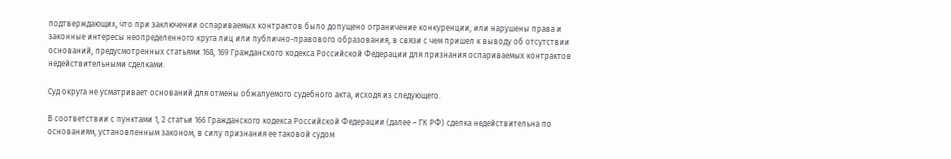подтверждающих, что при заключении оспариваемых контрактов было допущено ограничение конкуренции, или нарушены права и законные интересы неопределенного круга лиц или публично-правового образования, в связи с чем пришел к выводу об отсутствии оснований, предусмотренных статьями 168, 169 Гражданского кодекса Российской Федерации для признания оспариваемых контрактов недействительными сделками.

Суд округа не усматривает оснований для отмены обжалуемого судебного акта, исходя из следующего.

В соответствии с пунктами 1, 2 статьи 166 Гражданского кодекса Российской Федерации (далее – ГК РФ) сделка недействительна по основаниям, установленным законом, в силу признания ее таковой судом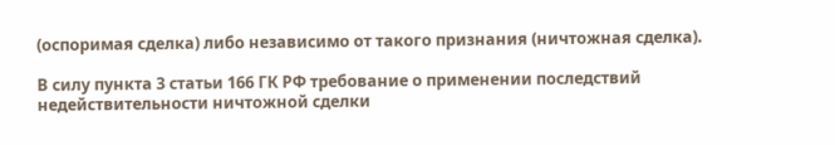(оспоримая сделка) либо независимо от такого признания (ничтожная сделка).

В силу пункта 3 статьи 166 ГК РФ требование о применении последствий недействительности ничтожной сделки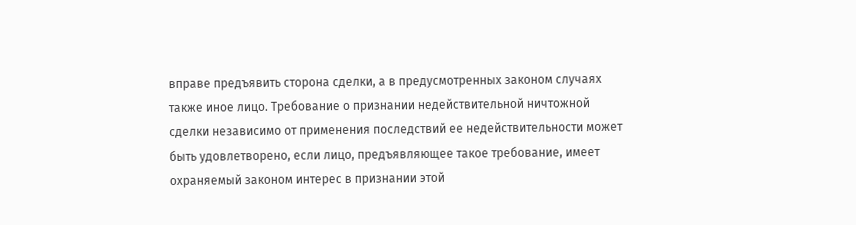вправе предъявить сторона сделки, а в предусмотренных законом случаях также иное лицо. Требование о признании недействительной ничтожной сделки независимо от применения последствий ее недействительности может быть удовлетворено, если лицо, предъявляющее такое требование, имеет охраняемый законом интерес в признании этой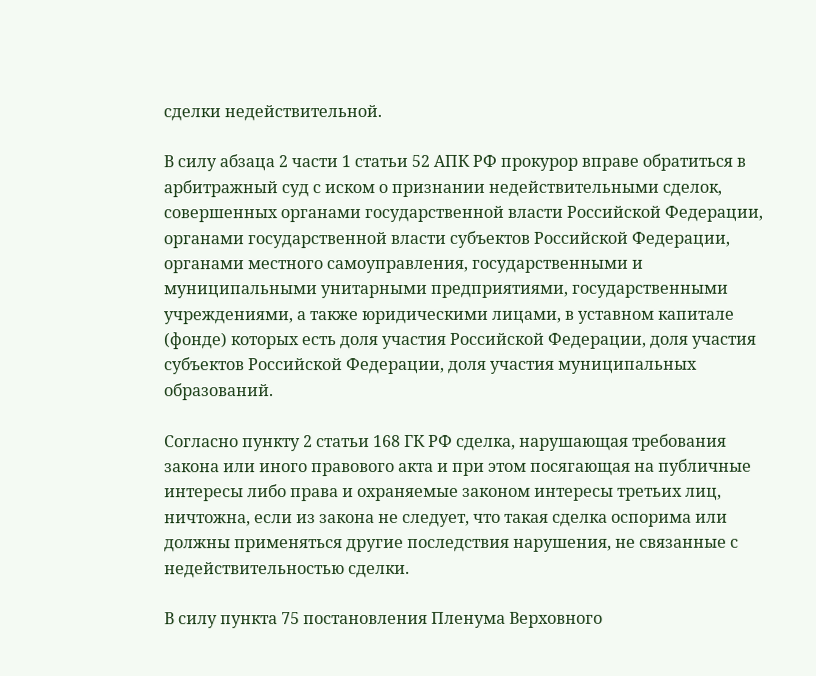сделки недействительной.

В силу абзаца 2 части 1 статьи 52 АПК РФ прокурор вправе обратиться в арбитражный суд с иском о признании недействительными сделок, совершенных органами государственной власти Российской Федерации, органами государственной власти субъектов Российской Федерации, органами местного самоуправления, государственными и муниципальными унитарными предприятиями, государственными учреждениями, а также юридическими лицами, в уставном капитале (фонде) которых есть доля участия Российской Федерации, доля участия субъектов Российской Федерации, доля участия муниципальных образований.

Согласно пункту 2 статьи 168 ГК РФ сделка, нарушающая требования закона или иного правового акта и при этом посягающая на публичные интересы либо права и охраняемые законом интересы третьих лиц, ничтожна, если из закона не следует, что такая сделка оспорима или должны применяться другие последствия нарушения, не связанные с недействительностью сделки.

В силу пункта 75 постановления Пленума Верховного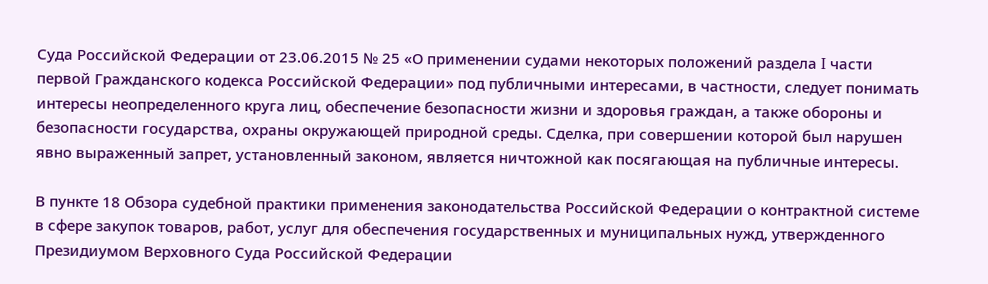Суда Российской Федерации от 23.06.2015 № 25 «О применении судами некоторых положений раздела I части первой Гражданского кодекса Российской Федерации» под публичными интересами, в частности, следует понимать интересы неопределенного круга лиц, обеспечение безопасности жизни и здоровья граждан, а также обороны и безопасности государства, охраны окружающей природной среды. Сделка, при совершении которой был нарушен явно выраженный запрет, установленный законом, является ничтожной как посягающая на публичные интересы.

В пункте 18 Обзора судебной практики применения законодательства Российской Федерации о контрактной системе в сфере закупок товаров, работ, услуг для обеспечения государственных и муниципальных нужд, утвержденного Президиумом Верховного Суда Российской Федерации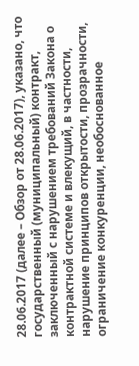28.06.2017 (далее – Обзор от 28.06.2017), указано, что государственный (муниципальный) контракт, заключенный с нарушением требований Закона о контрактной системе и влекущий, в частности, нарушение принципов открытости, прозрачности, ограничение конкуренции, необоснованное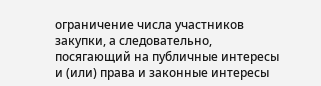ограничение числа участников закупки, а следовательно, посягающий на публичные интересы и (или) права и законные интересы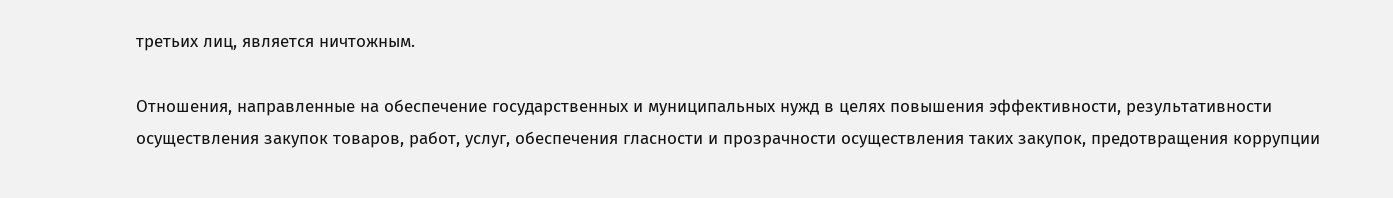третьих лиц, является ничтожным.

Отношения, направленные на обеспечение государственных и муниципальных нужд в целях повышения эффективности, результативности осуществления закупок товаров, работ, услуг, обеспечения гласности и прозрачности осуществления таких закупок, предотвращения коррупции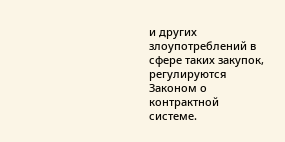и других злоупотреблений в сфере таких закупок, регулируются Законом о контрактной системе.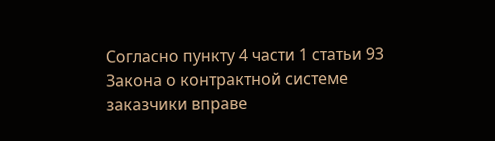Согласно пункту 4 части 1 статьи 93 Закона о контрактной системе заказчики вправе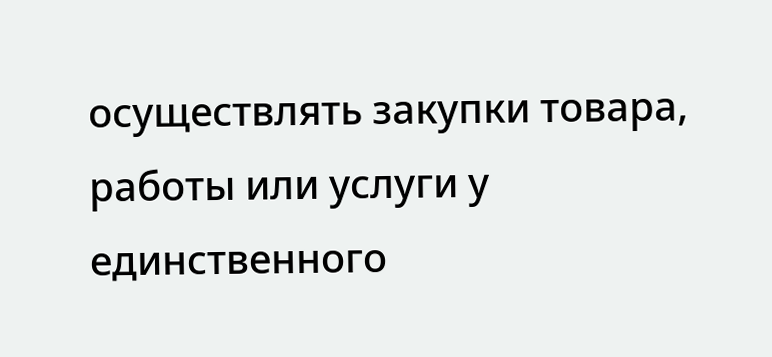осуществлять закупки товара, работы или услуги у единственного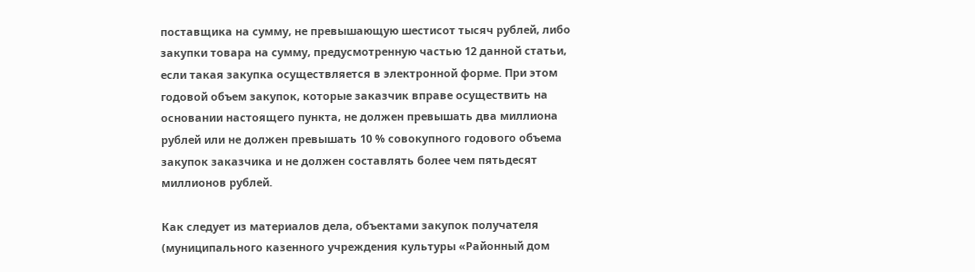поставщика на сумму, не превышающую шестисот тысяч рублей, либо закупки товара на сумму, предусмотренную частью 12 данной статьи, если такая закупка осуществляется в электронной форме. При этом годовой объем закупок, которые заказчик вправе осуществить на основании настоящего пункта, не должен превышать два миллиона рублей или не должен превышать 10 % совокупного годового объема закупок заказчика и не должен составлять более чем пятьдесят миллионов рублей.

Как следует из материалов дела, объектами закупок получателя (муниципального казенного учреждения культуры «Районный дом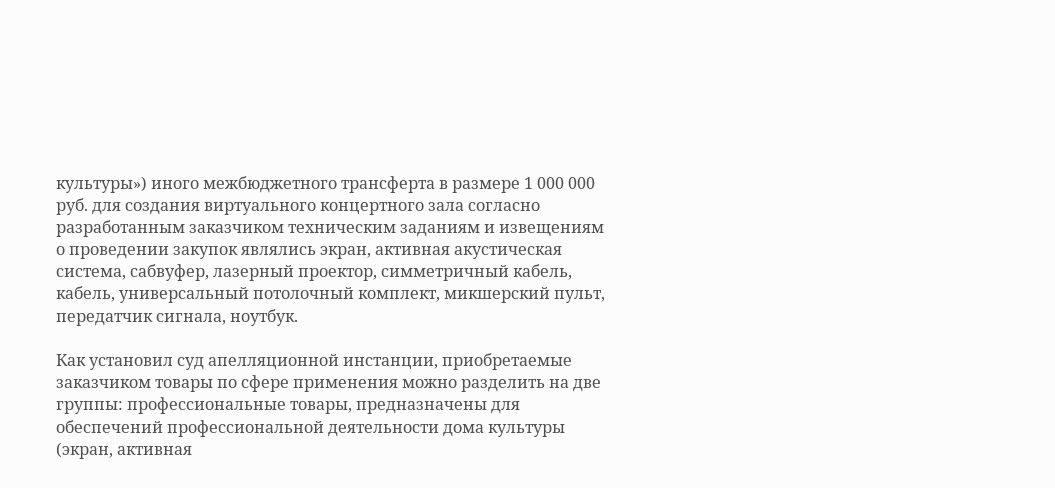культуры») иного межбюджетного трансферта в размере 1 000 000 руб. для создания виртуального концертного зала согласно разработанным заказчиком техническим заданиям и извещениям о проведении закупок являлись экран, активная акустическая система, сабвуфер, лазерный проектор, симметричный кабель, кабель, универсальный потолочный комплект, микшерский пульт, передатчик сигнала, ноутбук.

Как установил суд апелляционной инстанции, приобретаемые заказчиком товары по сфере применения можно разделить на две группы: профессиональные товары, предназначены для обеспечений профессиональной деятельности дома культуры (экран, активная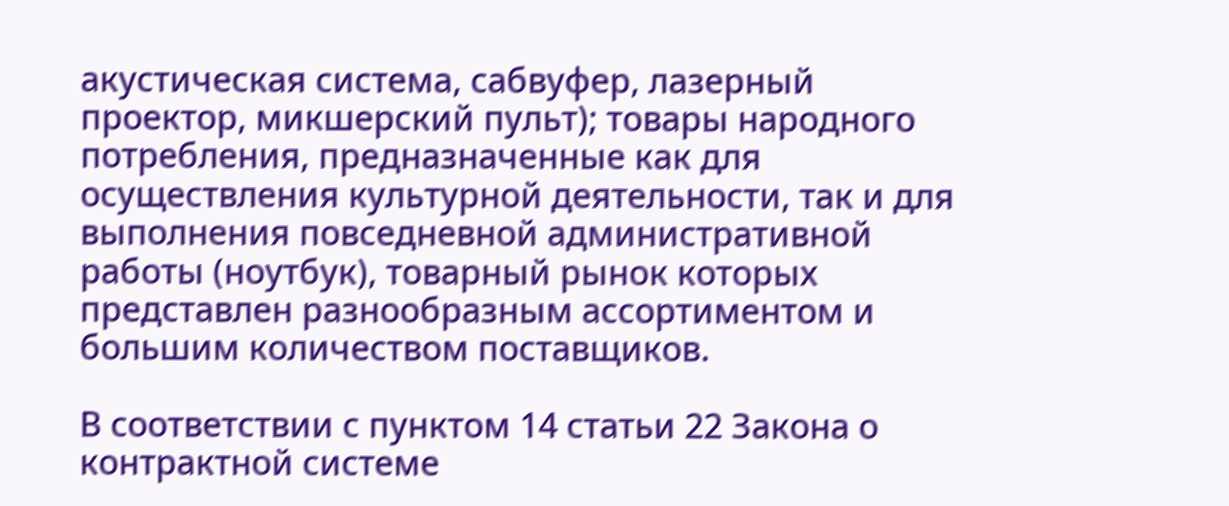акустическая система, сабвуфер, лазерный проектор, микшерский пульт); товары народного потребления, предназначенные как для осуществления культурной деятельности, так и для выполнения повседневной административной работы (ноутбук), товарный рынок которых представлен разнообразным ассортиментом и большим количеством поставщиков.

В соответствии с пунктом 14 статьи 22 Закона о контрактной системе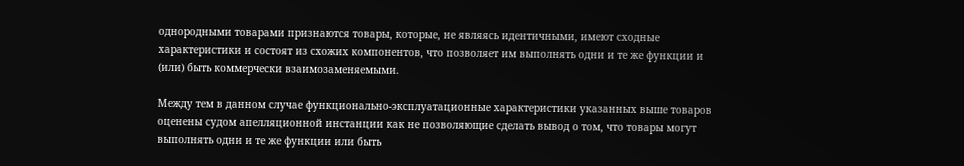однородными товарами признаются товары, которые, не являясь идентичными, имеют сходные характеристики и состоят из схожих компонентов, что позволяет им выполнять одни и те же функции и (или) быть коммерчески взаимозаменяемыми.

Между тем в данном случае функционально-эксплуатационные характеристики указанных выше товаров оценены судом апелляционной инстанции как не позволяющие сделать вывод о том, что товары могут выполнять одни и те же функции или быть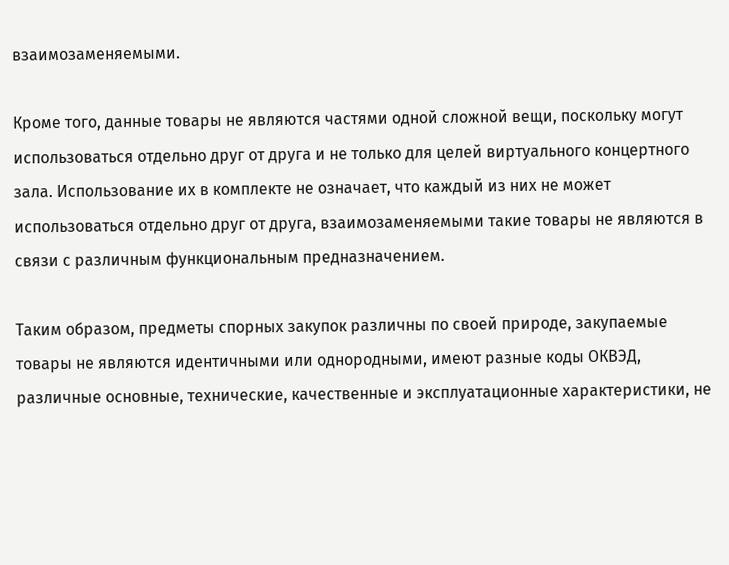взаимозаменяемыми.

Кроме того, данные товары не являются частями одной сложной вещи, поскольку могут использоваться отдельно друг от друга и не только для целей виртуального концертного зала. Использование их в комплекте не означает, что каждый из них не может использоваться отдельно друг от друга, взаимозаменяемыми такие товары не являются в связи с различным функциональным предназначением.

Таким образом, предметы спорных закупок различны по своей природе, закупаемые товары не являются идентичными или однородными, имеют разные коды ОКВЭД, различные основные, технические, качественные и эксплуатационные характеристики, не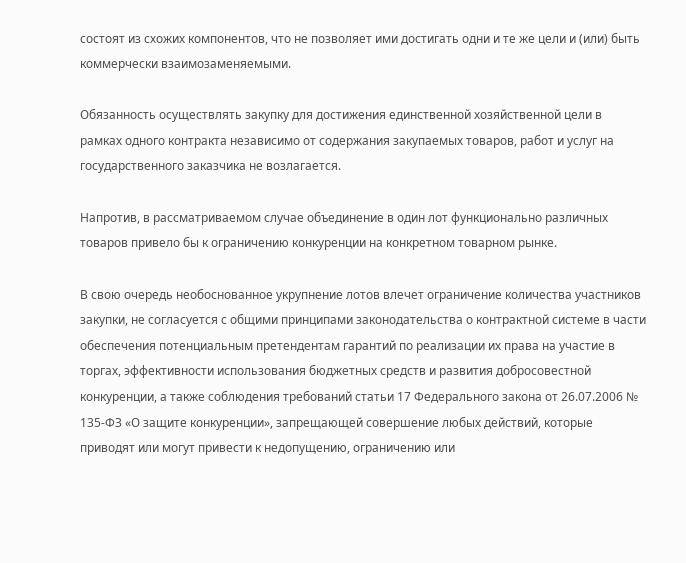состоят из схожих компонентов, что не позволяет ими достигать одни и те же цели и (или) быть коммерчески взаимозаменяемыми.

Обязанность осуществлять закупку для достижения единственной хозяйственной цели в рамках одного контракта независимо от содержания закупаемых товаров, работ и услуг на государственного заказчика не возлагается.

Напротив, в рассматриваемом случае объединение в один лот функционально различных товаров привело бы к ограничению конкуренции на конкретном товарном рынке.

В свою очередь необоснованное укрупнение лотов влечет ограничение количества участников закупки, не согласуется с общими принципами законодательства о контрактной системе в части обеспечения потенциальным претендентам гарантий по реализации их права на участие в торгах, эффективности использования бюджетных средств и развития добросовестной конкуренции, а также соблюдения требований статьи 17 Федерального закона от 26.07.2006 № 135-ФЗ «О защите конкуренции», запрещающей совершение любых действий, которые приводят или могут привести к недопущению, ограничению или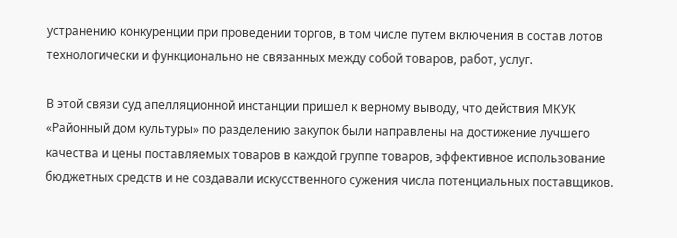устранению конкуренции при проведении торгов, в том числе путем включения в состав лотов технологически и функционально не связанных между собой товаров, работ, услуг.

В этой связи суд апелляционной инстанции пришел к верному выводу, что действия МКУК «Районный дом культуры» по разделению закупок были направлены на достижение лучшего качества и цены поставляемых товаров в каждой группе товаров, эффективное использование бюджетных средств и не создавали искусственного сужения числа потенциальных поставщиков.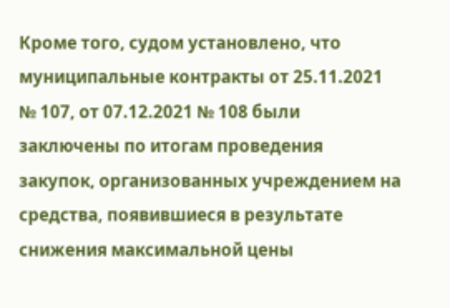Кроме того, судом установлено, что муниципальные контракты от 25.11.2021 № 107, от 07.12.2021 № 108 были заключены по итогам проведения закупок, организованных учреждением на средства, появившиеся в результате снижения максимальной цены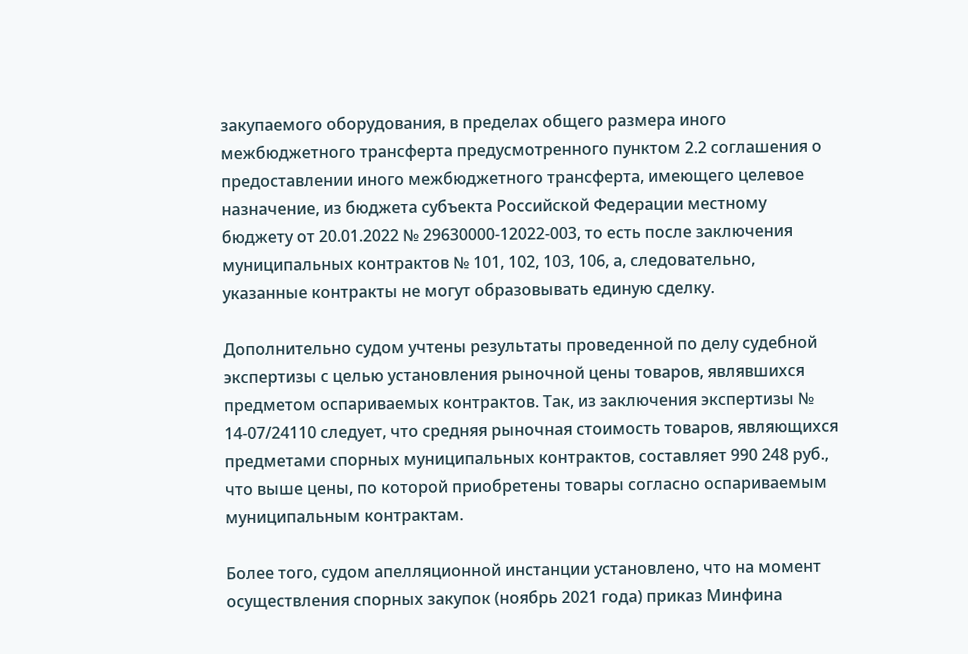закупаемого оборудования, в пределах общего размера иного межбюджетного трансферта предусмотренного пунктом 2.2 соглашения о предоставлении иного межбюджетного трансферта, имеющего целевое назначение, из бюджета субъекта Российской Федерации местному бюджету от 20.01.2022 № 29630000-12022-003, то есть после заключения муниципальных контрактов № 101, 102, 103, 106, а, следовательно, указанные контракты не могут образовывать единую сделку.

Дополнительно судом учтены результаты проведенной по делу судебной экспертизы с целью установления рыночной цены товаров, являвшихся предметом оспариваемых контрактов. Так, из заключения экспертизы № 14-07/24110 следует, что средняя рыночная стоимость товаров, являющихся предметами спорных муниципальных контрактов, составляет 990 248 руб., что выше цены, по которой приобретены товары согласно оспариваемым муниципальным контрактам.

Более того, судом апелляционной инстанции установлено, что на момент осуществления спорных закупок (ноябрь 2021 года) приказ Минфина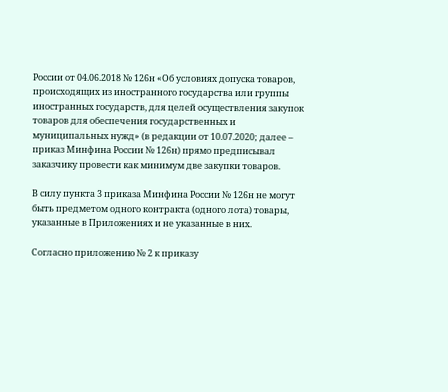России от 04.06.2018 № 126н «Об условиях допуска товаров, происходящих из иностранного государства или группы иностранных государств, для целей осуществления закупок товаров для обеспечения государственных и муниципальных нужд» (в редакции от 10.07.2020; далее – приказ Минфина России № 126н) прямо предписывал заказчику провести как минимум две закупки товаров.

В силу пункта 3 приказа Минфина России № 126н не могут быть предметом одного контракта (одного лота) товары, указанные в Приложениях и не указанные в них.

Согласно приложению № 2 к приказу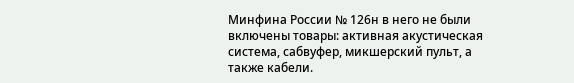Минфина России № 126н в него не были включены товары: активная акустическая система, сабвуфер, микшерский пульт, а также кабели.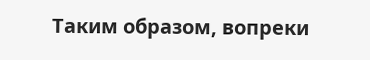Таким образом, вопреки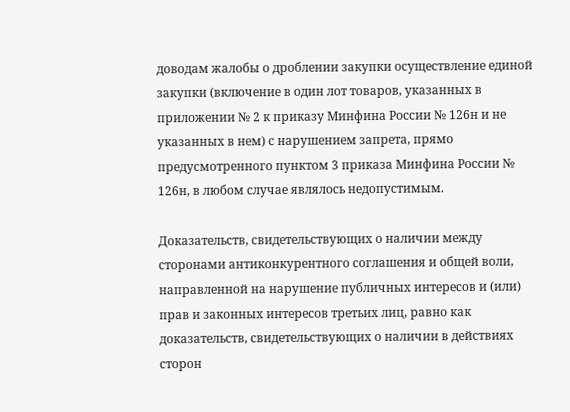доводам жалобы о дроблении закупки осуществление единой закупки (включение в один лот товаров, указанных в приложении № 2 к приказу Минфина России № 126н и не указанных в нем) с нарушением запрета, прямо предусмотренного пунктом 3 приказа Минфина России № 126н, в любом случае являлось недопустимым.

Доказательств, свидетельствующих о наличии между сторонами антиконкурентного соглашения и общей воли, направленной на нарушение публичных интересов и (или) прав и законных интересов третьих лиц, равно как доказательств, свидетельствующих о наличии в действиях сторон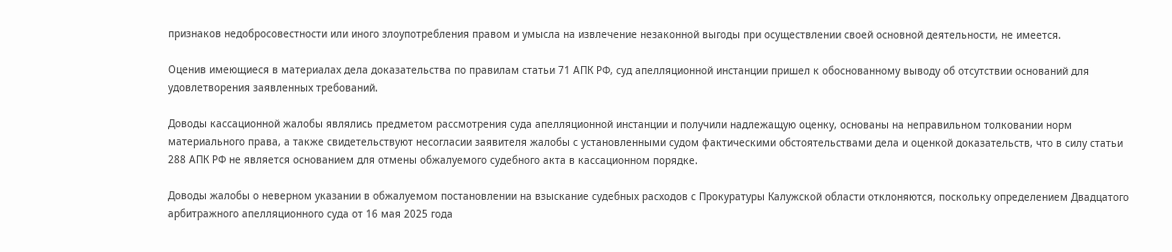признаков недобросовестности или иного злоупотребления правом и умысла на извлечение незаконной выгоды при осуществлении своей основной деятельности, не имеется.

Оценив имеющиеся в материалах дела доказательства по правилам статьи 71 АПК РФ, суд апелляционной инстанции пришел к обоснованному выводу об отсутствии оснований для удовлетворения заявленных требований.

Доводы кассационной жалобы являлись предметом рассмотрения суда апелляционной инстанции и получили надлежащую оценку, основаны на неправильном толковании норм материального права, а также свидетельствуют несогласии заявителя жалобы с установленными судом фактическими обстоятельствами дела и оценкой доказательств, что в силу статьи 288 АПК РФ не является основанием для отмены обжалуемого судебного акта в кассационном порядке.

Доводы жалобы о неверном указании в обжалуемом постановлении на взыскание судебных расходов с Прокуратуры Калужской области отклоняются, поскольку определением Двадцатого арбитражного апелляционного суда от 16 мая 2025 года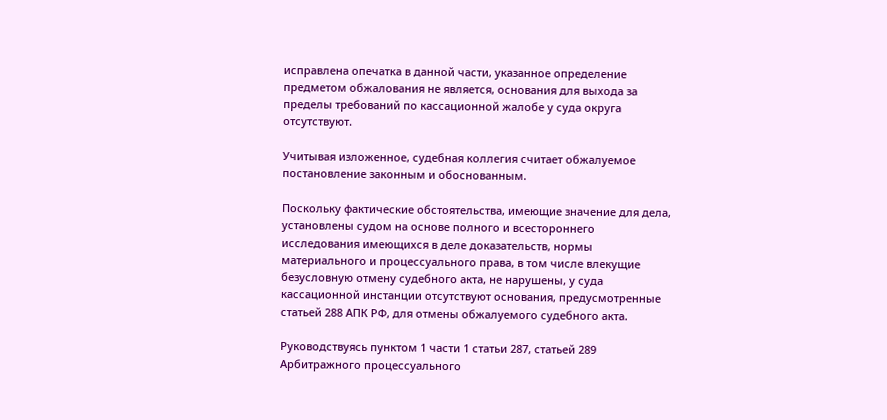исправлена опечатка в данной части, указанное определение предметом обжалования не является, основания для выхода за пределы требований по кассационной жалобе у суда округа отсутствуют.

Учитывая изложенное, судебная коллегия считает обжалуемое постановление законным и обоснованным.

Поскольку фактические обстоятельства, имеющие значение для дела, установлены судом на основе полного и всестороннего исследования имеющихся в деле доказательств, нормы материального и процессуального права, в том числе влекущие безусловную отмену судебного акта, не нарушены, у суда кассационной инстанции отсутствуют основания, предусмотренные статьей 288 АПК РФ, для отмены обжалуемого судебного акта.

Руководствуясь пунктом 1 части 1 статьи 287, статьей 289 Арбитражного процессуального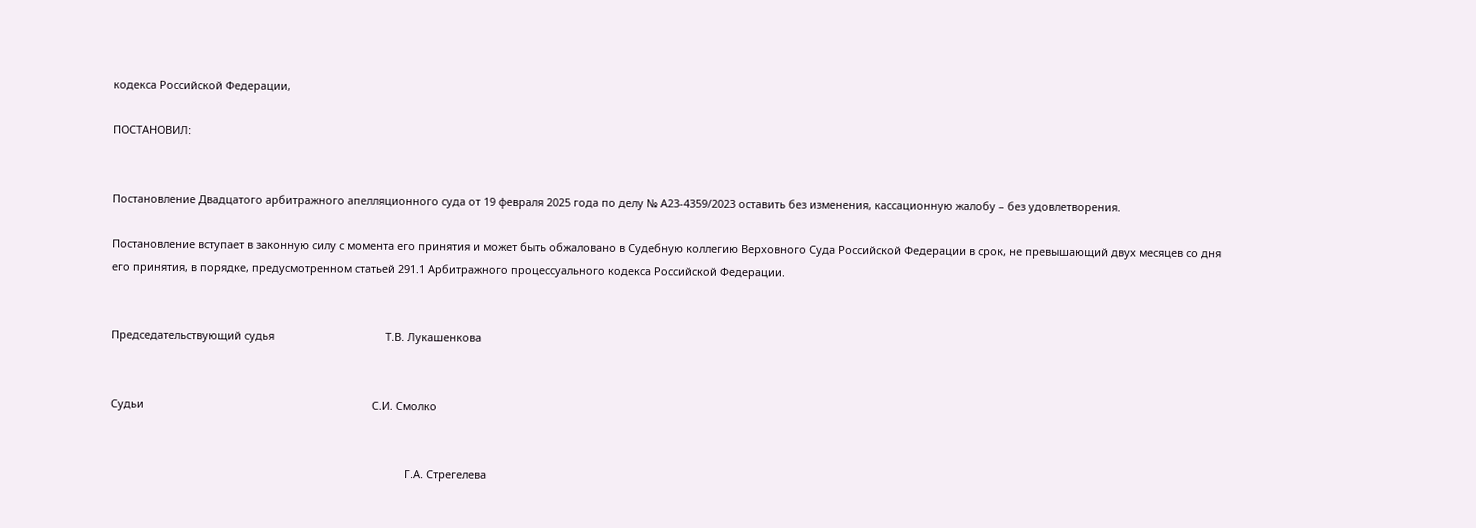кодекса Российской Федерации,

ПОСТАНОВИЛ:


Постановление Двадцатого арбитражного апелляционного суда от 19 февраля 2025 года по делу № А23-4359/2023 оставить без изменения, кассационную жалобу – без удовлетворения.

Постановление вступает в законную силу с момента его принятия и может быть обжаловано в Судебную коллегию Верховного Суда Российской Федерации в срок, не превышающий двух месяцев со дня его принятия, в порядке, предусмотренном статьей 291.1 Арбитражного процессуального кодекса Российской Федерации.


Председательствующий судья                                     Т.В. Лукашенкова


Судьи                                                                            С.И. Смолко


                                                                                                  Г.А. Стрегелева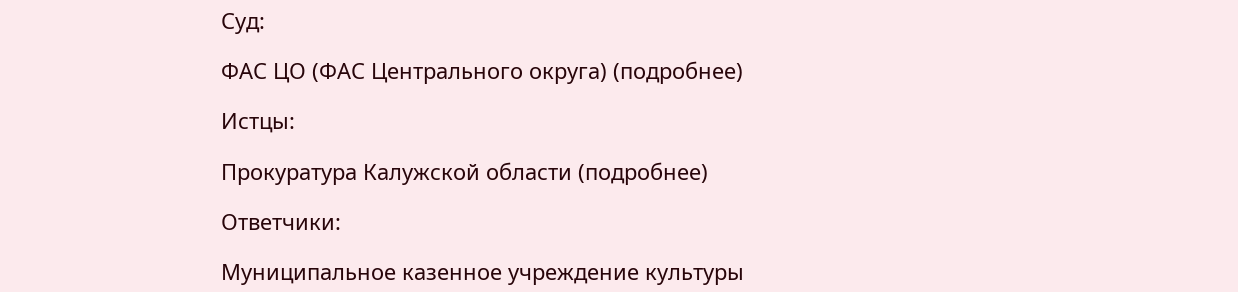Суд:

ФАС ЦО (ФАС Центрального округа) (подробнее)

Истцы:

Прокуратура Калужской области (подробнее)

Ответчики:

Муниципальное казенное учреждение культуры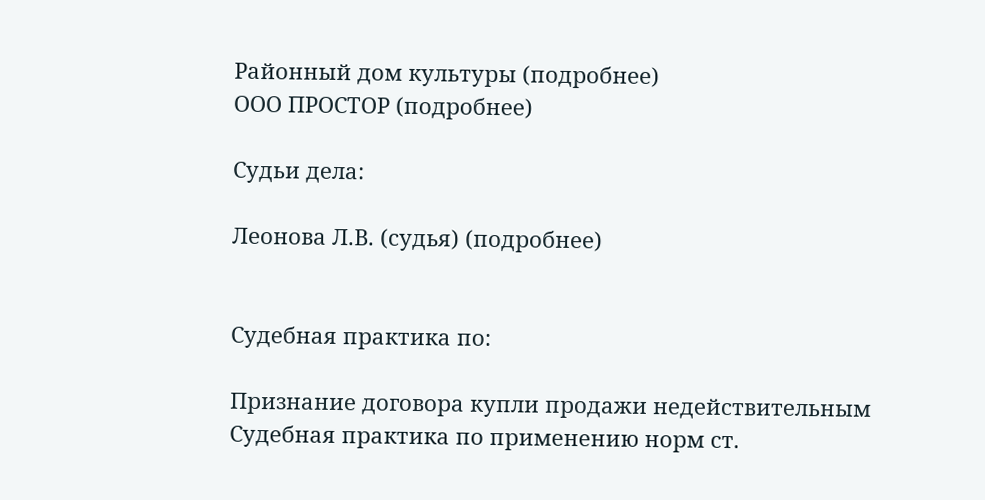Районный дом культуры (подробнее)
ООО ПРОСТОР (подробнее)

Судьи дела:

Леонова Л.В. (судья) (подробнее)


Судебная практика по:

Признание договора купли продажи недействительным
Судебная практика по применению норм ст.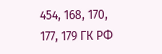454, 168, 170, 177, 179 ГК РФ